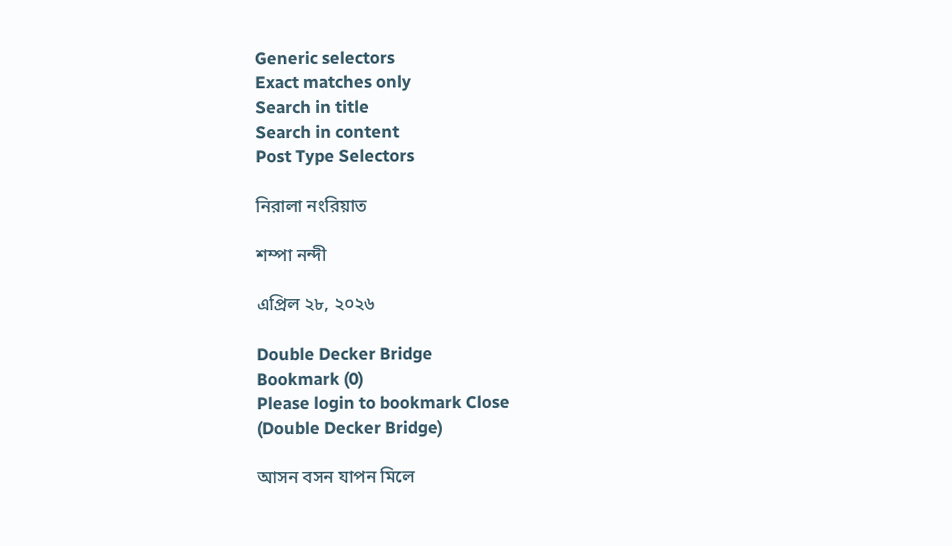Generic selectors
Exact matches only
Search in title
Search in content
Post Type Selectors

নিরালা নংরিয়াত

শম্পা নন্দী

এপ্রিল ২৮, ২০২৬

Double Decker Bridge
Bookmark (0)
Please login to bookmark Close
(Double Decker Bridge)

আসন বসন যাপন মিলে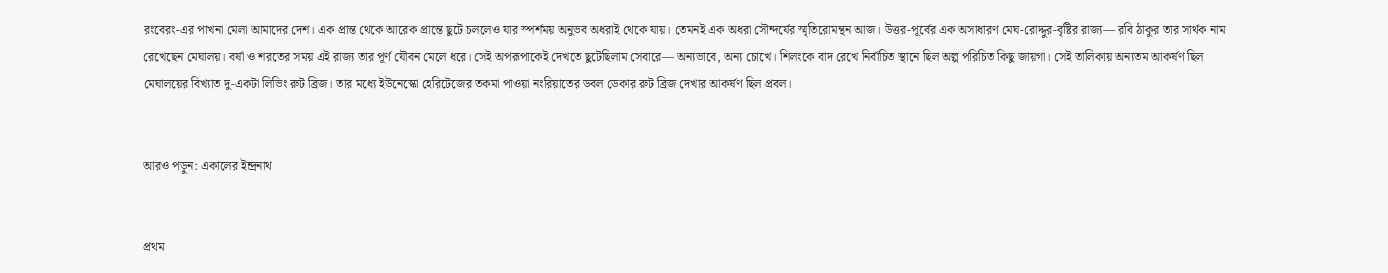রংবেরং-এর পাখনা মেলা আমাদের দেশ। এক প্রান্ত থেকে আরেক প্রান্তে ছুটে চললেও যার স্পর্শময় অনুভব অধরাই থেকে যায়। তেমনই এক অধরা সৌন্দর্যের স্মৃতিরোমন্থন আজ। উত্তর-পূর্বের এক অসাধারণ মেঘ-রোদ্দুর-বৃষ্টির রাজ্য— রবি ঠাকুর তার সার্থক নাম রেখেছেন মেঘালয়। বর্ষা ও শরতের সময় এই রাজ্য তার পূর্ণ যৌবন মেলে ধরে। সেই অপরূপাকেই দেখতে ছুটেছিলাম সেবারে— অন্যভাবে, অন্য চোখে। শিলংকে বাদ রেখে নির্বাচিত স্থানে ছিল অল্প পরিচিত কিছু জায়গা। সেই তালিকায় অন্যতম আকর্ষণ ছিল মেঘালয়ের বিখ্যাত দু-একটা লিভিং রুট ব্রিজ। তার মধ্যে ইউনেস্কো হেরিটেজের তকমা পাওয়া নংরিয়াতের ডবল ডেকার রুট ব্রিজ দেখার আকর্ষণ ছিল প্রবল।


আরও পড়ুন: একালের ইন্দ্রনাথ


প্রথম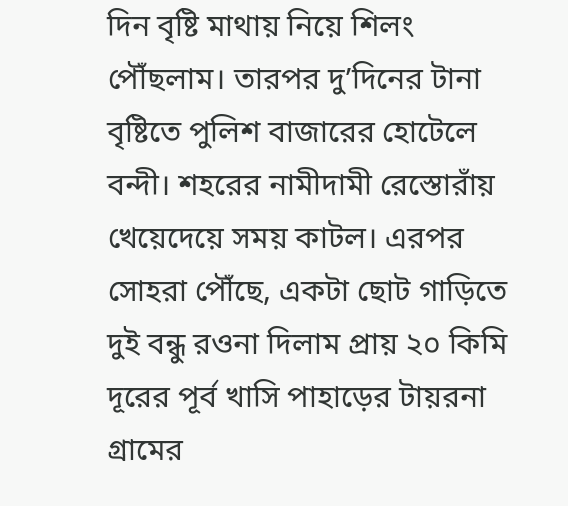দিন বৃষ্টি মাথায় নিয়ে শিলং পৌঁছলাম। তারপর দু’দিনের টানা বৃষ্টিতে পুলিশ বাজারের হোটেলে বন্দী। শহরের নামীদামী রেস্তোরাঁয় খেয়েদেয়ে সময় কাটল। এরপর সোহরা পৌঁছে, একটা ছোট গাড়িতে দুই বন্ধু রওনা দিলাম প্রায় ২০ কিমি দূরের পূর্ব খাসি পাহাড়ের টায়রনা গ্রামের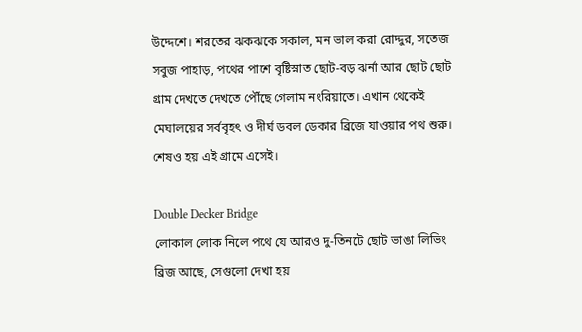উদ্দেশে। শরতের ঝকঝকে সকাল, মন ভাল করা রোদ্দুর, সতেজ সবুজ পাহাড়, পথের পাশে বৃষ্টিস্নাত ছোট-বড় ঝর্না আর ছোট ছোট গ্রাম দেখতে দেখতে পৌঁছে গেলাম নংরিয়াতে। এখান থেকেই মেঘালয়ের সর্ববৃহৎ ও দীর্ঘ ডবল ডেকার ব্রিজে যাওয়ার পথ শুরু। শেষও হয় এই গ্রামে এসেই।

Double Decker Bridge
লোকাল লোক নিলে পথে যে আরও দু-তিনটে ছোট ভাঙা লিভিং ব্রিজ আছে, সেগুলো দেখা হয়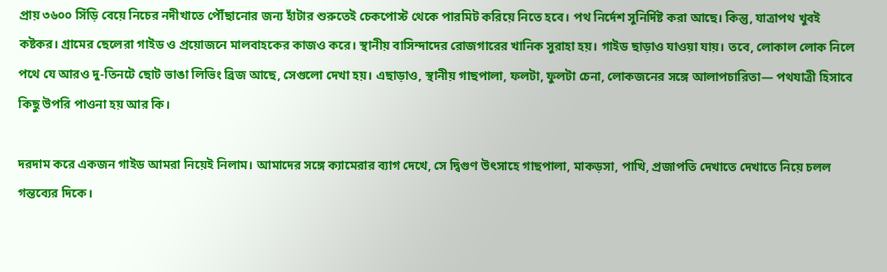প্রায় ৩৬০০ সিঁড়ি বেয়ে নিচের নদীখাতে পৌঁছানোর জন্য হাঁটার শুরুতেই চেকপোস্ট থেকে পারমিট করিয়ে নিতে হবে। পথ নির্দেশ সুনির্দিষ্ট করা আছে। কিন্তু, যাত্রাপথ খুবই কষ্টকর। গ্রামের ছেলেরা গাইড ও প্রয়োজনে মালবাহকের কাজও করে। স্থানীয় বাসিন্দাদের রোজগারের খানিক সুরাহা হয়। গাইড ছাড়াও যাওয়া যায়। তবে, লোকাল লোক নিলে পথে যে আরও দু-তিনটে ছোট ভাঙা লিভিং ব্রিজ আছে, সেগুলো দেখা হয়। এছাড়াও, স্থানীয় গাছপালা, ফলটা, ফুলটা চেনা, লোকজনের সঙ্গে আলাপচারিতা— পথযাত্রী হিসাবে কিছু উপরি পাওনা হয় আর কি।

দরদাম করে একজন গাইড আমরা নিয়েই নিলাম। আমাদের সঙ্গে ক্যামেরার ব্যাগ দেখে, সে দ্বিগুণ উৎসাহে গাছপালা, মাকড়সা, পাখি, প্রজাপতি দেখাতে দেখাতে নিয়ে চলল গন্তব্যের দিকে।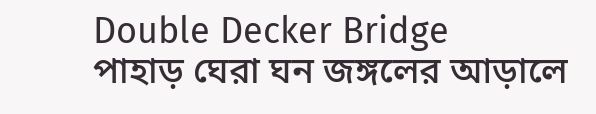Double Decker Bridge
পাহাড় ঘেরা ঘন জঙ্গলের আড়ালে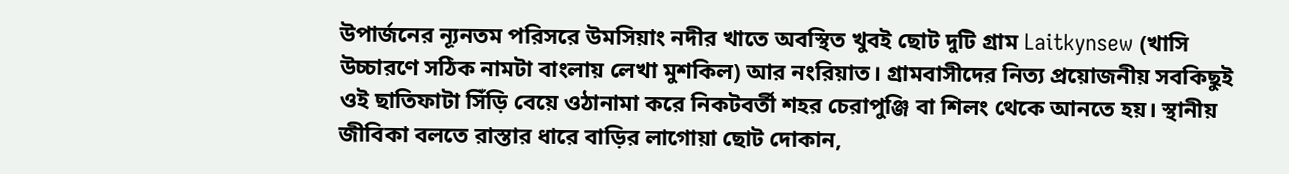উপার্জনের ন্যূনতম পরিসরে উমসিয়াং নদীর খাতে অবস্থিত খুবই ছোট দুটি গ্রাম Laitkynsew (খাসি উচ্চারণে সঠিক নামটা বাংলায় লেখা মুশকিল) আর নংরিয়াত। গ্রামবাসীদের নিত্য প্রয়োজনীয় সবকিছুই ওই ছাতিফাটা সিঁড়ি বেয়ে ওঠানামা করে নিকটবর্তী শহর চেরাপুঞ্জি বা শিলং থেকে আনতে হয়। স্থানীয় জীবিকা বলতে রাস্তার ধারে বাড়ির লাগোয়া ছোট দোকান,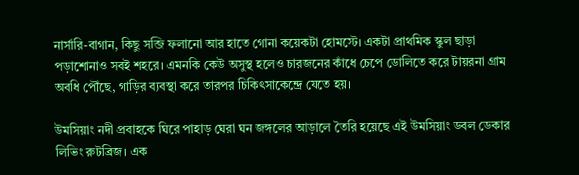নার্সারি-বাগান, কিছু সব্জি ফলানো আর হাতে গোনা কয়েকটা হোমস্টে। একটা প্রাথমিক স্কুল ছাড়া পড়াশোনাও সবই শহরে। এমনকি কেউ অসুস্থ হলেও চারজনের কাঁধে চেপে ডোলিতে করে টায়রনা গ্রাম অবধি পৌঁছে, গাড়ির ব্যবস্থা করে তারপর চিকিৎসাকেন্দ্রে যেতে হয়।

উমসিয়াং নদী প্রবাহকে ঘিরে পাহাড় ঘেরা ঘন জঙ্গলের আড়ালে তৈরি হয়েছে এই উমসিয়াং ডবল ডেকার লিভিং রুটব্রিজ। এক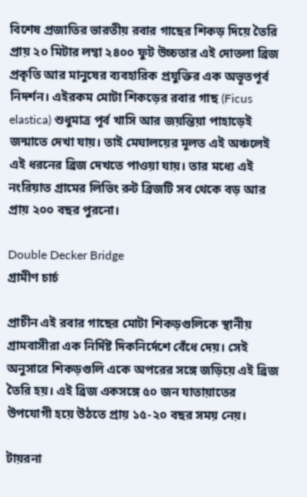বিশেষ প্রজাতির ভারতীয় রবার গাছের শিকড় দিয়ে তৈরি প্রায় ২০ মিটার লম্বা ২৪০০ ফুট উচ্চতার এই দোতলা ব্রিজ প্রকৃতি আর মানুষের ব্যবহারিক প্রযুক্তির এক অভূতপূর্ব নিদর্শন। এইরকম মোটা শিকড়ের রবার গাছ (Ficus elastica) শুধুমাত্র পূর্ব খাসি আর জয়ন্তিয়া পাহাড়েই জন্মাতে দেখা যায়। তাই মেঘালয়ের মূলত এই অঞ্চলেই এই ধরনের ব্রিজ দেখতে পাওয়া যায়। তার মধ্যে এই নংরিয়াত গ্রামের লিভিং রুট ব্রিজটি সব থেকে বড় আর প্রায় ২০০ বছর পুরনো।

Double Decker Bridge
গ্রামীণ চার্চ

প্রাচীন এই রবার গাছের মোটা শিকড়গুলিকে স্থানীয় গ্রামবাসীরা এক নির্দিষ্ট দিকনির্দেশে বেঁধে দেয়। সেই অনুসারে শিকড়গুলি একে অপরের সঙ্গে জড়িয়ে এই ব্রিজ তৈরি হয়। এই ব্রিজ একসঙ্গে ৫০ জন যাতায়াতের উপযোগী হয়ে উঠতে প্রায় ১৫-২০ বছর সময় নেয়।

টায়রনা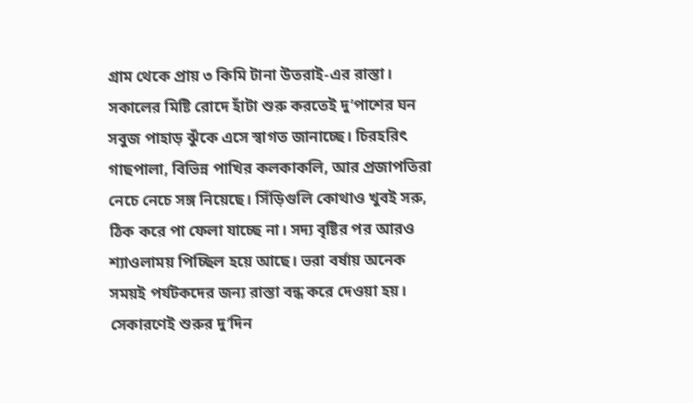গ্রাম থেকে প্রায় ৩ কিমি টানা উতরাই-এর রাস্তা। সকালের মিষ্টি রোদে হাঁটা শুরু করতেই দু’পাশের ঘন সবুজ পাহাড় ঝুঁকে এসে স্বাগত জানাচ্ছে। চিরহরিৎ গাছপালা, বিভিন্ন পাখির কলকাকলি, আর প্রজাপতিরা নেচে নেচে সঙ্গ নিয়েছে। সিঁড়িগুলি কোথাও খুবই সরু, ঠিক করে পা ফেলা যাচ্ছে না। সদ্য বৃষ্টির পর আরও শ্যাওলাময় পিচ্ছিল হয়ে আছে। ভরা বর্ষায় অনেক সময়ই পর্যটকদের জন্য রাস্তা বন্ধ করে দেওয়া হয়। সেকারণেই শুরুর দু’দিন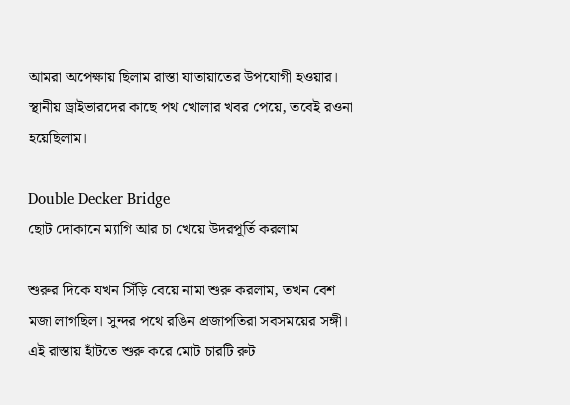আমরা অপেক্ষায় ছিলাম রাস্তা যাতায়াতের উপযোগী হওয়ার। স্থানীয় ড্রাইভারদের কাছে পথ খোলার খবর পেয়ে, তবেই রওনা হয়েছিলাম।

Double Decker Bridge
ছোট দোকানে ম্যাগি আর চা খেয়ে উদরপূর্তি করলাম

শুরুর দিকে যখন সিঁড়ি বেয়ে নামা শুরু করলাম, তখন বেশ মজা লাগছিল। সুন্দর পথে রঙিন প্রজাপতিরা সবসময়ের সঙ্গী। এই রাস্তায় হাঁটতে শুরু করে মোট চারটি রুট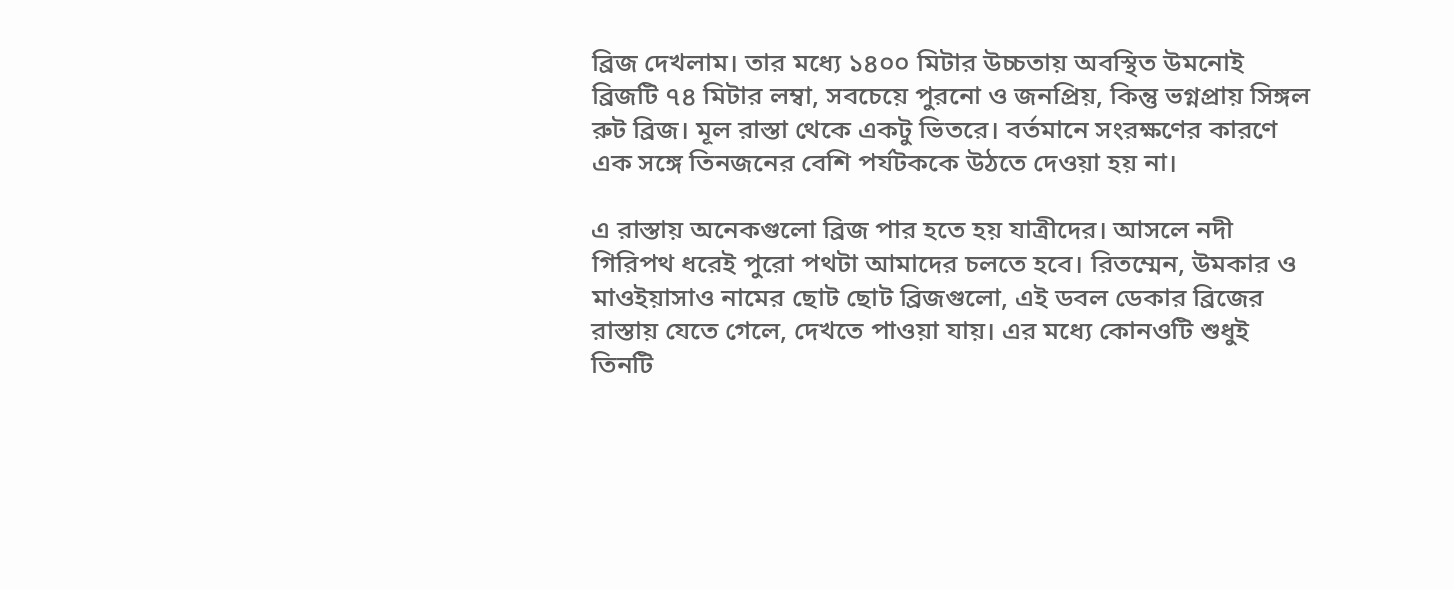ব্রিজ দেখলাম। তার মধ্যে ১৪০০ মিটার উচ্চতায় অবস্থিত উমনোই ব্রিজটি ৭৪ মিটার লম্বা, সবচেয়ে পুরনো ও জনপ্রিয়, কিন্তু ভগ্নপ্রায় সিঙ্গল রুট ব্রিজ। মূল রাস্তা থেকে একটু ভিতরে। বর্তমানে সংরক্ষণের কারণে এক সঙ্গে তিনজনের বেশি পর্যটককে উঠতে দেওয়া হয় না।

এ রাস্তায় অনেকগুলো ব্রিজ পার হতে হয় যাত্রীদের। আসলে নদী গিরিপথ ধরেই পুরো পথটা আমাদের চলতে হবে। রিতম্মেন, উমকার ও মাওইয়াসাও নামের ছোট ছোট ব্রিজগুলো, এই ডবল ডেকার ব্রিজের রাস্তায় যেতে গেলে, দেখতে পাওয়া যায়। এর মধ্যে কোনওটি শুধুই তিনটি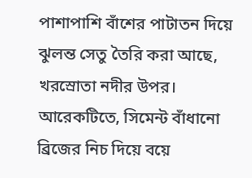পাশাপাশি বাঁশের পাটাতন দিয়ে ঝুলন্ত সেতু তৈরি করা আছে, খরস্রোতা নদীর উপর। আরেকটিতে, সিমেন্ট বাঁধানো ব্রিজের নিচ দিয়ে বয়ে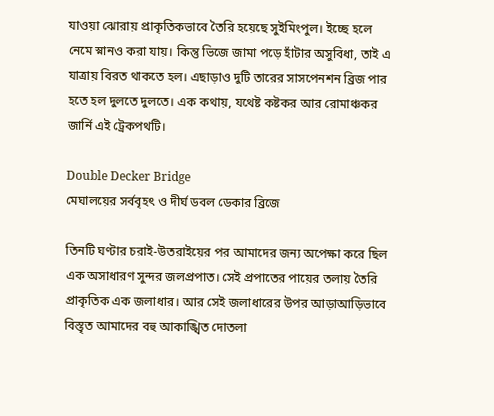যাওয়া ঝোরায় প্রাকৃতিকভাবে তৈরি হয়েছে সুইমিংপুল। ইচ্ছে হলে নেমে স্নানও করা যায়। কিন্তু ভিজে জামা পড়ে হাঁটার অসুবিধা, তাই এ যাত্রায় বিরত থাকতে হল। এছাড়াও দুটি তারের সাসপেনশন ব্রিজ পার হতে হল দুলতে দুলতে। এক কথায়, যথেষ্ট কষ্টকর আর রোমাঞ্চকর জার্নি এই ট্রেকপথটি।

Double Decker Bridge
মেঘালয়ের সর্ববৃহৎ ও দীর্ঘ ডবল ডেকার ব্রিজে

তিনটি ঘণ্টার চরাই-উতরাইয়ের পর আমাদের জন্য অপেক্ষা করে ছিল এক অসাধারণ সুন্দর জলপ্রপাত। সেই প্রপাতের পায়ের তলায় তৈরি প্রাকৃতিক এক জলাধার। আর সেই জলাধারের উপর আড়াআড়িভাবে বিস্তৃত আমাদের বহু আকাঙ্খিত দোতলা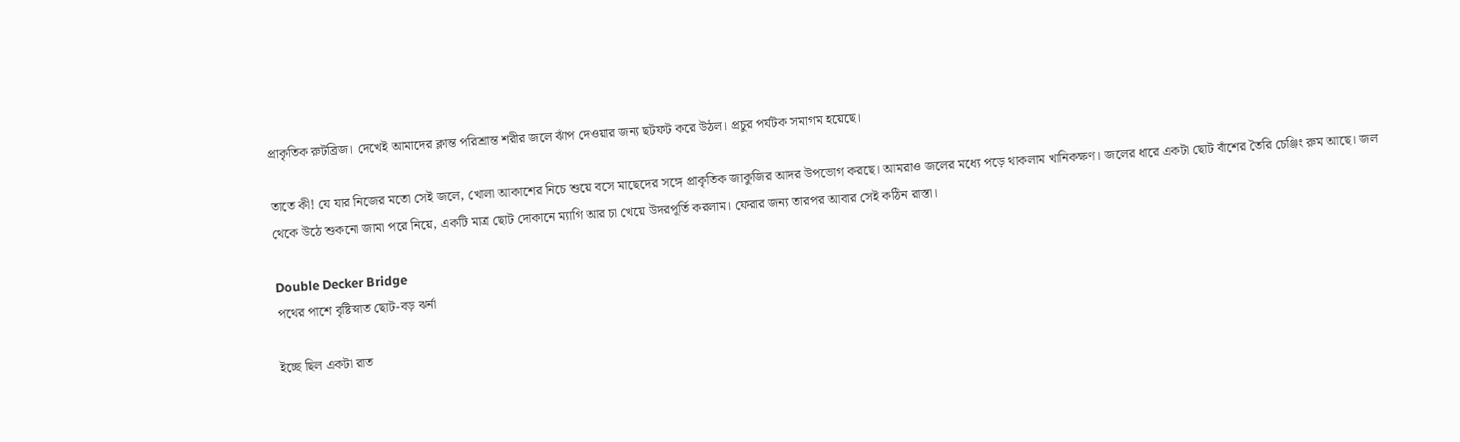প্রাকৃতিক রুটব্রিজ। দেখেই আমাদের ক্লান্ত পরিশ্রান্ত শরীর জলে ঝাঁপ দেওয়ার জন্য ছটফট করে উঠল। প্রচুর পর্যটক সমাগম হয়েছে।

তাতে কী! যে যার নিজের মতো সেই জলে, খোলা আকাশের নিচে শুয়ে বসে মাছেদের সঙ্গে প্রাকৃতিক জাকুজির আদর উপভোগ করছে। আমরাও জলের মধ্যে পড়ে থাকলাম খানিকক্ষণ। জলের ধারে একটা ছোট বাঁশের তৈরি চেঞ্জিং রুম আছে। জল থেকে উঠে শুকনো জামা পরে নিয়ে, একটি মাত্র ছোট দোকানে ম্যাগি আর চা খেয়ে উদরপূর্তি করলাম। ফেরার জন্য তারপর আবার সেই কঠিন রাস্তা।

Double Decker Bridge
পথের পাশে বৃষ্টিস্নাত ছোট-বড় ঝর্না

ইচ্ছে ছিল একটা রাত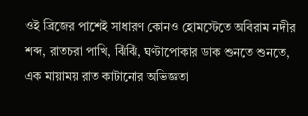ওই ব্রিজের পাশেই সাধারণ কোনও হোমস্টেতে অবিরাম নদীর শব্দ, রাতচরা পাখি, ঝিঁঝিঁ, ঘণ্টাপোকার ডাক শুনতে শুনতে, এক মায়াময় রাত কাটানোর অভিজ্ঞতা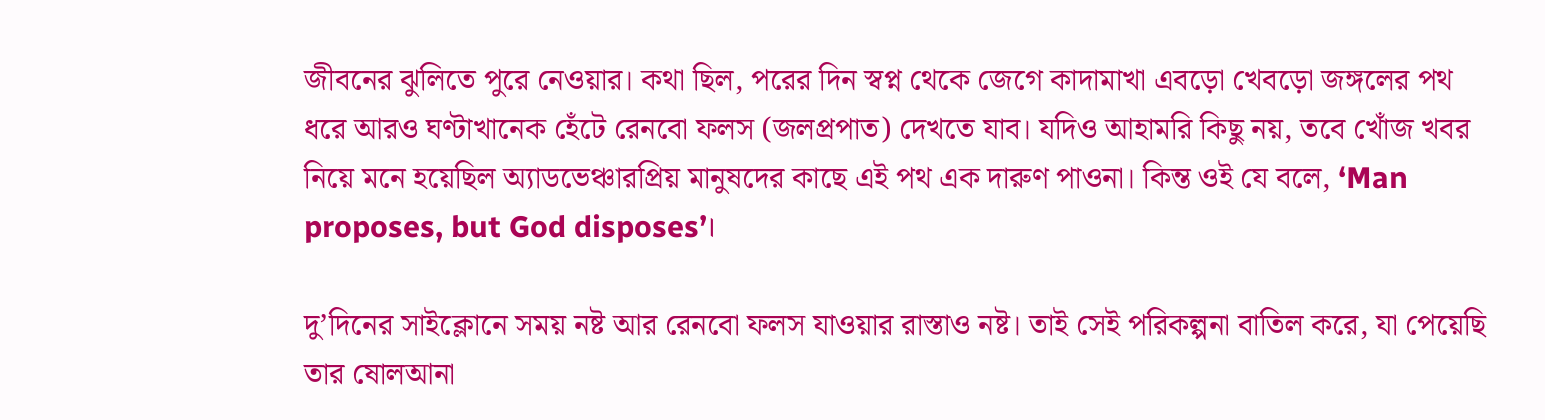জীবনের ঝুলিতে পুরে নেওয়ার। কথা ছিল, পরের দিন স্বপ্ন থেকে জেগে কাদামাখা এবড়ো খেবড়ো জঙ্গলের পথ ধরে আরও ঘণ্টাখানেক হেঁটে রেনবো ফলস (জলপ্রপাত) দেখতে যাব। যদিও আহামরি কিছু নয়, তবে খোঁজ খবর নিয়ে মনে হয়েছিল অ্যাডভেঞ্চারপ্রিয় মানুষদের কাছে এই পথ এক দারুণ পাওনা। কিন্ত ওই যে বলে, ‘Man proposes, but God disposes’।

দু’দিনের সাইক্লোনে সময় নষ্ট আর রেনবো ফলস যাওয়ার রাস্তাও নষ্ট। তাই সেই পরিকল্পনা বাতিল করে, যা পেয়েছি তার ষোলআনা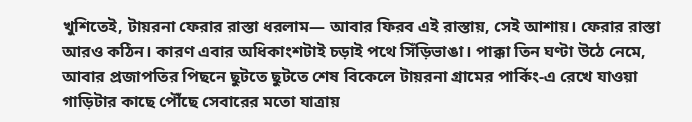খুশিতেই, টায়রনা ফেরার রাস্তা ধরলাম— আবার ফিরব এই রাস্তায়, সেই আশায়। ফেরার রাস্তা আরও কঠিন। কারণ এবার অধিকাংশটাই চড়াই পথে সিঁড়িভাঙা। পাক্কা তিন ঘণ্টা উঠে নেমে, আবার প্রজাপতির পিছনে ছুটতে ছুটতে শেষ বিকেলে টায়রনা গ্রামের পার্কিং-এ রেখে যাওয়া গাড়িটার কাছে পৌঁছে সেবারের মতো যাত্রায়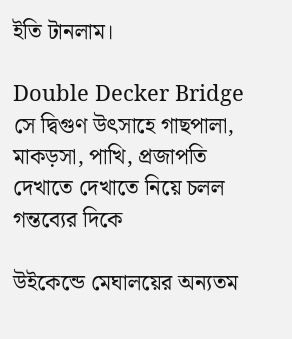ইতি টানলাম।

Double Decker Bridge
সে দ্বিগুণ উৎসাহে গাছপালা, মাকড়সা, পাখি, প্রজাপতি দেখাতে দেখাতে নিয়ে চলল গন্তব্যের দিকে

উইকেন্ডে মেঘালয়ের অন্যতম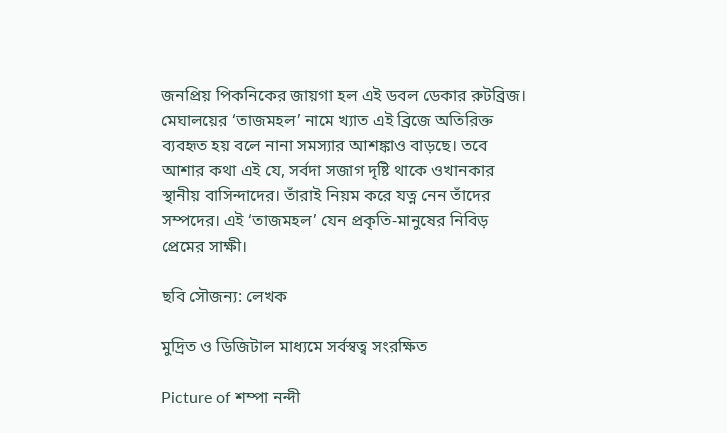জনপ্রিয় পিকনিকের জায়গা হল এই ডবল ডেকার রুটব্রিজ। মেঘালয়ের ‘তাজমহল’ নামে খ্যাত এই ব্রিজে অতিরিক্ত ব্যবহৃত হয় বলে নানা সমস্যার আশঙ্কাও বাড়ছে। তবে আশার কথা এই যে, সর্বদা সজাগ দৃষ্টি থাকে ওখানকার স্থানীয় বাসিন্দাদের। তাঁরাই নিয়ম করে যত্ন নেন তাঁদের সম্পদের। এই ‘তাজমহল’ যেন প্রকৃতি-মানুষের নিবিড় প্রেমের সাক্ষী।

ছবি সৌজন্য: লেখক

মুদ্রিত ও ডিজিটাল মাধ্যমে সর্বস্বত্ব সংরক্ষিত

Picture of শম্পা নন্দী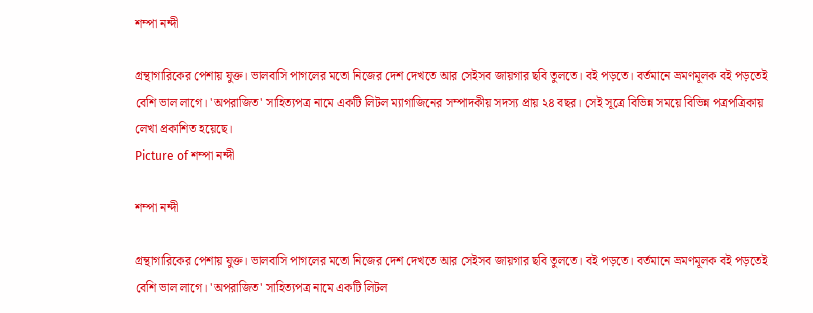শম্পা নন্দী

গ্রন্থাগারিকের পেশায় যুক্ত। ভালবাসি পাগলের মতো নিজের দেশ দেখতে আর সেইসব জায়গার ছবি তুলতে। বই পড়তে। বর্তমানে ভ্রমণমূলক বই পড়তেই বেশি ভাল লাগে। 'অপরাজিত' সাহিত্যপত্র নামে একটি লিটল ম্যাগাজিনের সম্পাদকীয় সদস্য প্রায় ২৪ বছর। সেই সূত্রে বিভিন্ন সময়ে বিভিন্ন পত্রপত্রিকায় লেখা প্রকাশিত হয়েছে।
Picture of শম্পা নন্দী

শম্পা নন্দী

গ্রন্থাগারিকের পেশায় যুক্ত। ভালবাসি পাগলের মতো নিজের দেশ দেখতে আর সেইসব জায়গার ছবি তুলতে। বই পড়তে। বর্তমানে ভ্রমণমূলক বই পড়তেই বেশি ভাল লাগে। 'অপরাজিত' সাহিত্যপত্র নামে একটি লিটল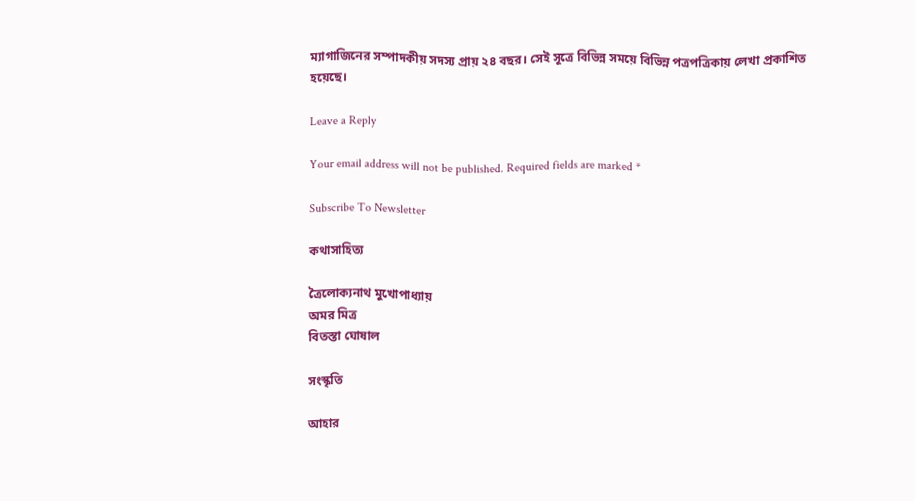ম্যাগাজিনের সম্পাদকীয় সদস্য প্রায় ২৪ বছর। সেই সূত্রে বিভিন্ন সময়ে বিভিন্ন পত্রপত্রিকায় লেখা প্রকাশিত হয়েছে।

Leave a Reply

Your email address will not be published. Required fields are marked *

Subscribe To Newsletter

কথাসাহিত্য

ত্রৈলোক্যনাথ মুখোপাধ্যায়
অমর মিত্র
বিতস্তা ঘোষাল

সংস্কৃতি

আহার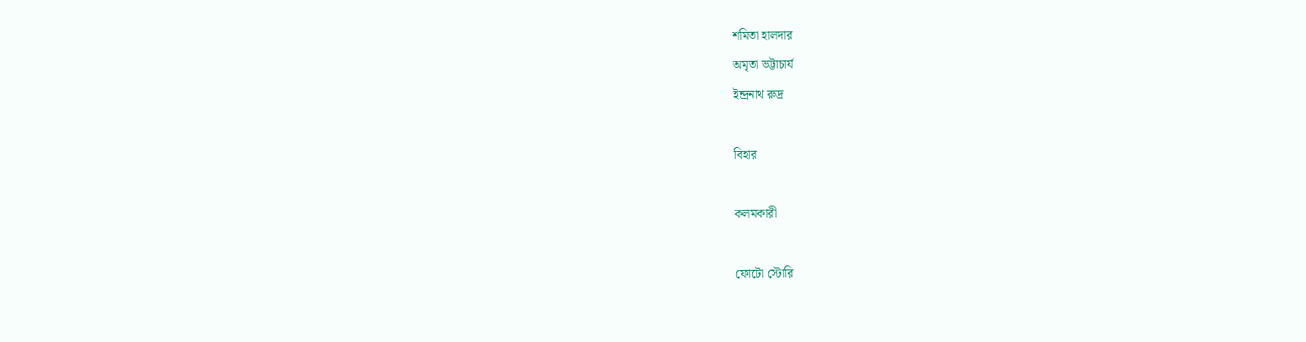শমিতা হালদার
অমৃতা ভট্টাচার্য
ইন্দ্রনাথ রুদ্র

বিহার

কলমকারী

ফোটো স্টোরি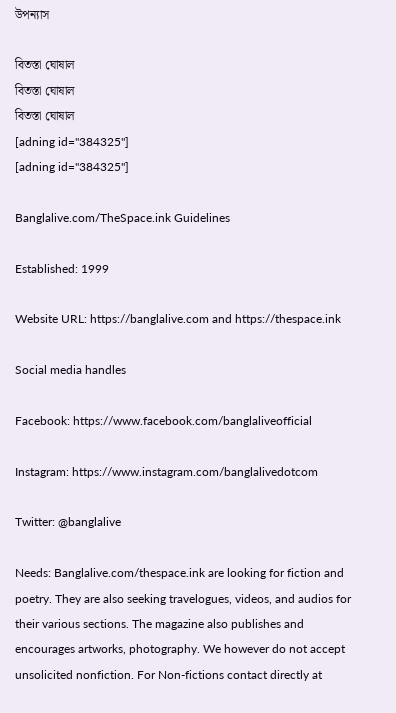উপন্যাস

বিতস্তা ঘোষাল
বিতস্তা ঘোষাল
বিতস্তা ঘোষাল
[adning id="384325"]
[adning id="384325"]

Banglalive.com/TheSpace.ink Guidelines

Established: 1999

Website URL: https://banglalive.com and https://thespace.ink

Social media handles

Facebook: https://www.facebook.com/banglaliveofficial

Instagram: https://www.instagram.com/banglalivedotcom

Twitter: @banglalive

Needs: Banglalive.com/thespace.ink are looking for fiction and poetry. They are also seeking travelogues, videos, and audios for their various sections. The magazine also publishes and encourages artworks, photography. We however do not accept unsolicited nonfiction. For Non-fictions contact directly at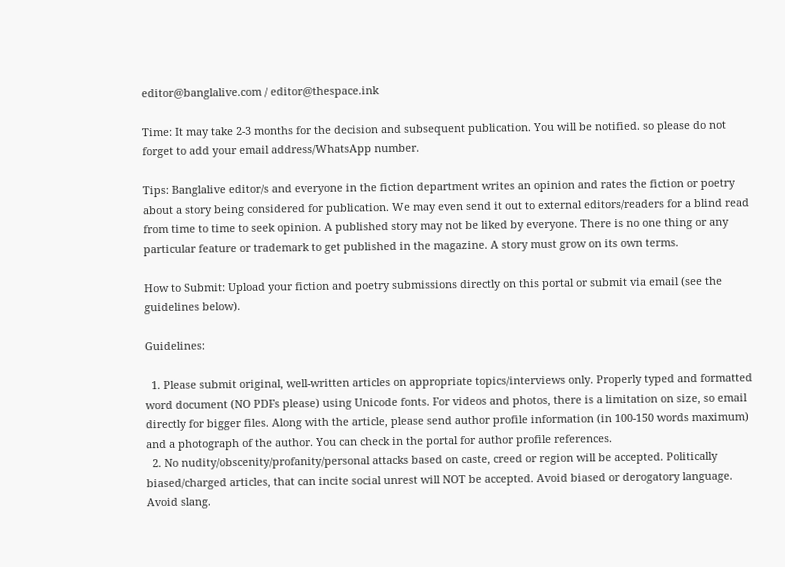editor@banglalive.com / editor@thespace.ink

Time: It may take 2-3 months for the decision and subsequent publication. You will be notified. so please do not forget to add your email address/WhatsApp number.

Tips: Banglalive editor/s and everyone in the fiction department writes an opinion and rates the fiction or poetry about a story being considered for publication. We may even send it out to external editors/readers for a blind read from time to time to seek opinion. A published story may not be liked by everyone. There is no one thing or any particular feature or trademark to get published in the magazine. A story must grow on its own terms.

How to Submit: Upload your fiction and poetry submissions directly on this portal or submit via email (see the guidelines below).

Guidelines:

  1. Please submit original, well-written articles on appropriate topics/interviews only. Properly typed and formatted word document (NO PDFs please) using Unicode fonts. For videos and photos, there is a limitation on size, so email directly for bigger files. Along with the article, please send author profile information (in 100-150 words maximum) and a photograph of the author. You can check in the portal for author profile references.
  2. No nudity/obscenity/profanity/personal attacks based on caste, creed or region will be accepted. Politically biased/charged articles, that can incite social unrest will NOT be accepted. Avoid biased or derogatory language. Avoid slang.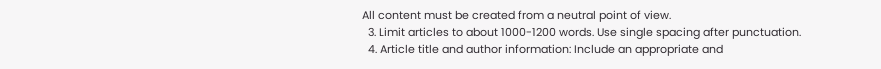All content must be created from a neutral point of view.
  3. Limit articles to about 1000-1200 words. Use single spacing after punctuation.
  4. Article title and author information: Include an appropriate and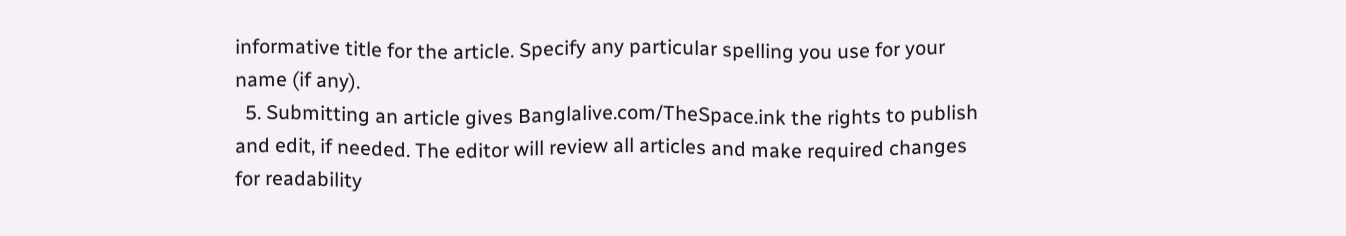informative title for the article. Specify any particular spelling you use for your name (if any).
  5. Submitting an article gives Banglalive.com/TheSpace.ink the rights to publish and edit, if needed. The editor will review all articles and make required changes for readability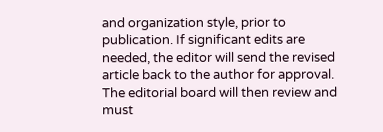and organization style, prior to publication. If significant edits are needed, the editor will send the revised article back to the author for approval. The editorial board will then review and must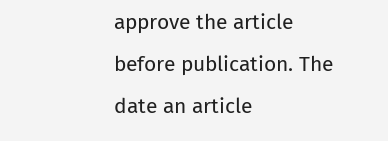approve the article before publication. The date an article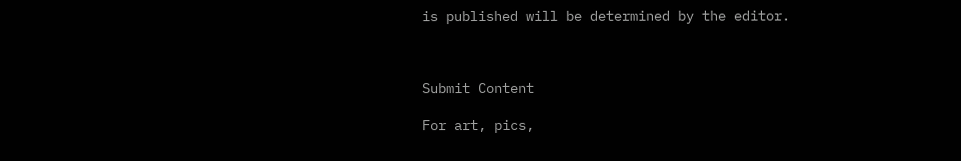is published will be determined by the editor.



Submit Content

For art, pics,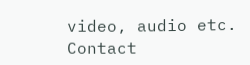video, audio etc. Contact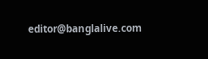editor@banglalive.com